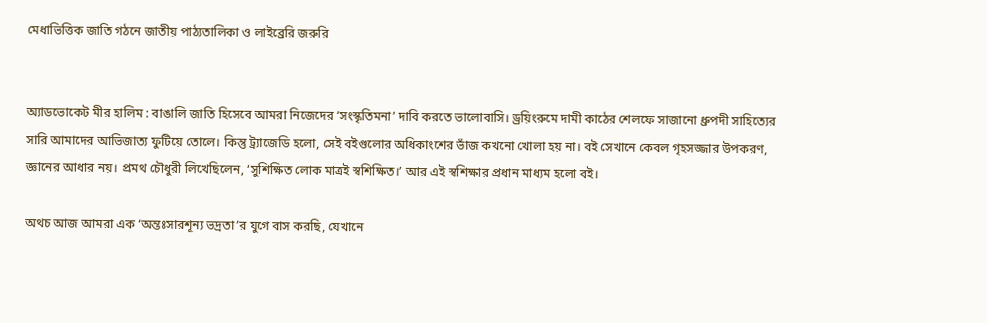মেধাভিত্তিক জাতি গঠনে জাতীয় পাঠ্যতালিকা ও লাইব্রেরি জরুরি


অ্যাডভোকেট মীর হালিম : বাঙালি জাতি হিসেবে আমরা নিজেদের ‘সংস্কৃতিমনা’ দাবি করতে ভালোবাসি। ড্রয়িংরুমে দামী কাঠের শেলফে সাজানো ধ্রুপদী সাহিত্যের সারি আমাদের আভিজাত্য ফুটিয়ে তোলে। কিন্তু ট্র্যাজেডি হলো, সেই বইগুলোর অধিকাংশের ভাঁজ কখনো খোলা হয় না। বই সেখানে কেবল গৃহসজ্জার উপকরণ, জ্ঞানের আধার নয়। প্রমথ চৌধুরী লিখেছিলেন, ‘সুশিক্ষিত লোক মাত্রই স্বশিক্ষিত।’ আর এই স্বশিক্ষার প্রধান মাধ্যম হলো বই।

অথচ আজ আমরা এক ‘অন্তঃসারশূন্য ভদ্রতা’র যুগে বাস করছি, যেখানে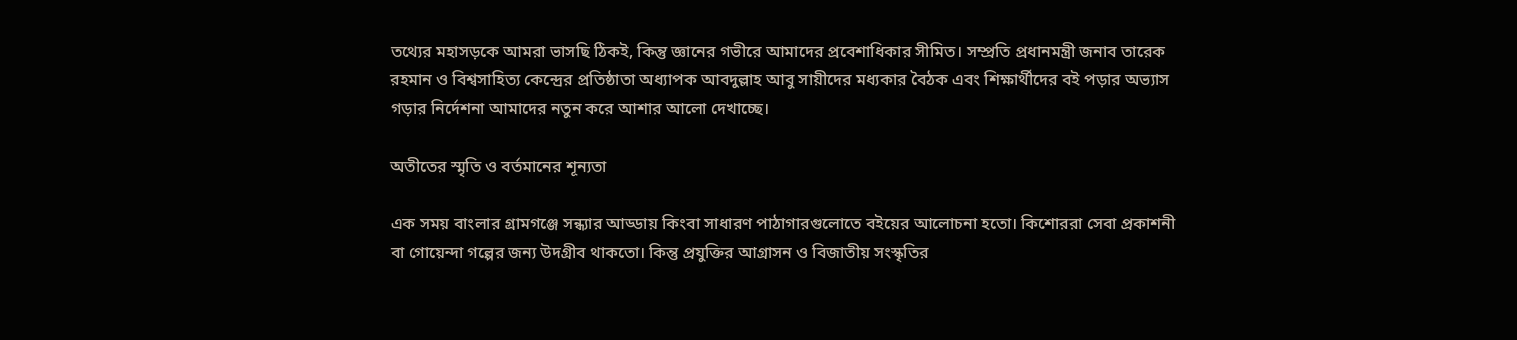তথ্যের মহাসড়কে আমরা ভাসছি ঠিকই, কিন্তু জ্ঞানের গভীরে আমাদের প্রবেশাধিকার সীমিত। সম্প্রতি প্রধানমন্ত্রী জনাব তারেক রহমান ও বিশ্বসাহিত্য কেন্দ্রের প্রতিষ্ঠাতা অধ্যাপক আবদুল্লাহ আবু সায়ীদের মধ্যকার বৈঠক এবং শিক্ষার্থীদের বই পড়ার অভ্যাস গড়ার নির্দেশনা আমাদের নতুন করে আশার আলো দেখাচ্ছে।

অতীতের স্মৃতি ও বর্তমানের শূন্যতা

এক সময় বাংলার গ্রামগঞ্জে সন্ধ্যার আড্ডায় কিংবা সাধারণ পাঠাগারগুলোতে বইয়ের আলোচনা হতো। কিশোররা সেবা প্রকাশনী বা গোয়েন্দা গল্পের জন্য উদগ্রীব থাকতো। কিন্তু প্রযুক্তির আগ্রাসন ও বিজাতীয় সংস্কৃতির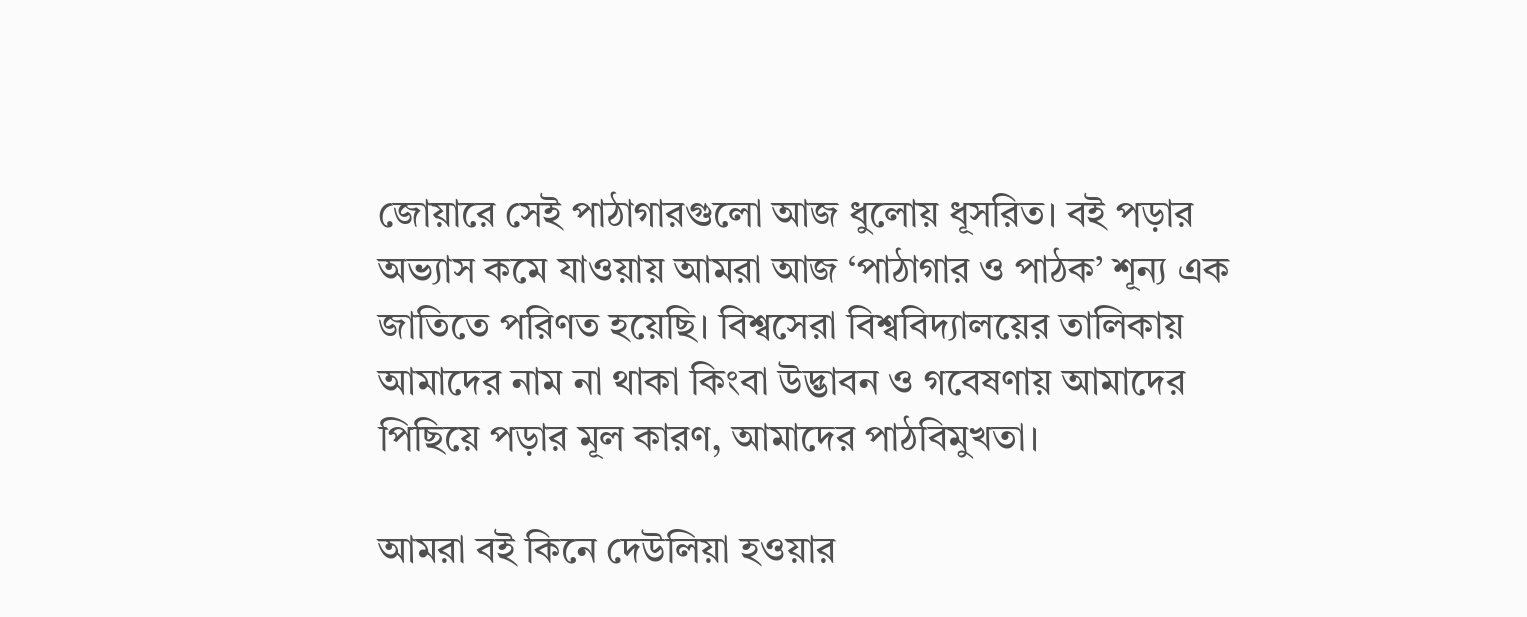জোয়ারে সেই পাঠাগারগুলো আজ ধুলোয় ধূসরিত। বই পড়ার অভ্যাস কমে যাওয়ায় আমরা আজ ‘পাঠাগার ও পাঠক’ শূন্য এক জাতিতে পরিণত হয়েছি। বিশ্বসেরা বিশ্ববিদ্যালয়ের তালিকায় আমাদের নাম না থাকা কিংবা উদ্ভাবন ও গবেষণায় আমাদের পিছিয়ে পড়ার মূল কারণ, আমাদের পাঠবিমুখতা।

আমরা বই কিনে দেউলিয়া হওয়ার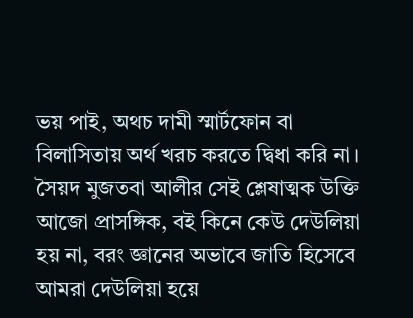ভয় পাই, অথচ দামী স্মার্টফোন বা বিলাসিতায় অর্থ খরচ করতে দ্বিধা করি না। সৈয়দ মুজতবা আলীর সেই শ্লেষাত্মক উক্তি আজো প্রাসঙ্গিক, বই কিনে কেউ দেউলিয়া হয় না, বরং জ্ঞানের অভাবে জাতি হিসেবে আমরা দেউলিয়া হয়ে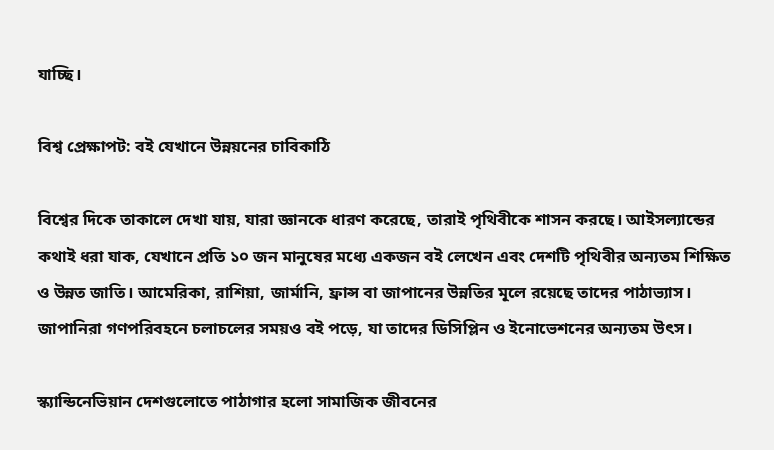যাচ্ছি।

বিশ্ব প্রেক্ষাপট: বই যেখানে উন্নয়নের চাবিকাঠি

বিশ্বের দিকে তাকালে দেখা যায়, যারা জ্ঞানকে ধারণ করেছে, তারাই পৃথিবীকে শাসন করছে। আইসল্যান্ডের কথাই ধরা যাক, যেখানে প্রতি ১০ জন মানুষের মধ্যে একজন বই লেখেন এবং দেশটি পৃথিবীর অন্যতম শিক্ষিত ও উন্নত জাতি। আমেরিকা, রাশিয়া, জার্মানি, ফ্রান্স বা জাপানের উন্নতির মূলে রয়েছে তাদের পাঠাভ্যাস। জাপানিরা গণপরিবহনে চলাচলের সময়ও বই পড়ে, যা তাদের ডিসিপ্লিন ও ইনোভেশনের অন্যতম উৎস।

স্ক্যান্ডিনেভিয়ান দেশগুলোতে পাঠাগার হলো সামাজিক জীবনের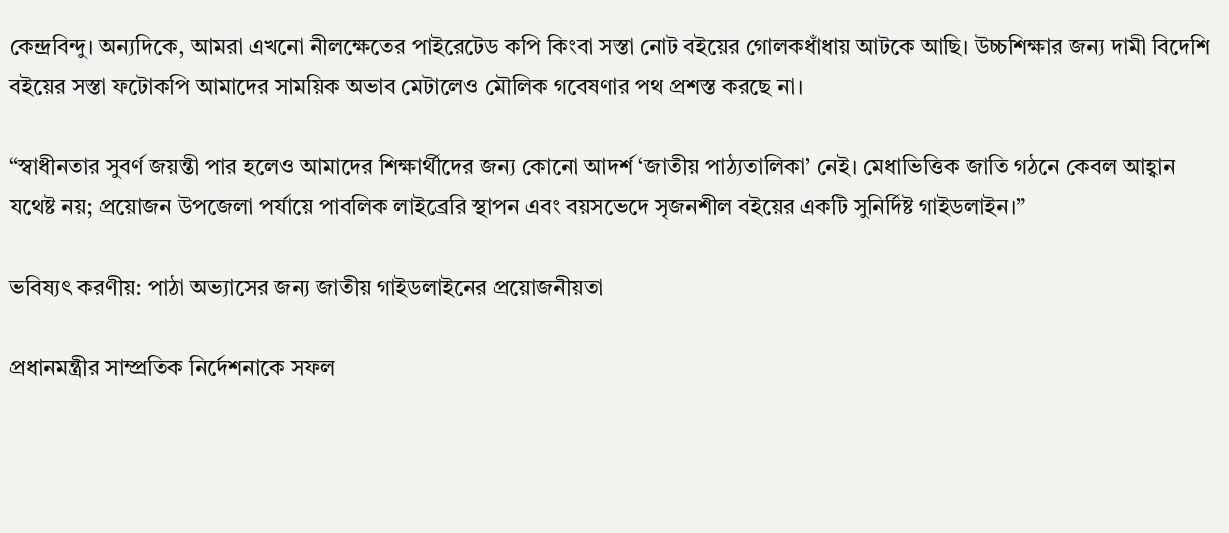কেন্দ্রবিন্দু। অন্যদিকে, আমরা এখনো নীলক্ষেতের পাইরেটেড কপি কিংবা সস্তা নোট বইয়ের গোলকধাঁধায় আটকে আছি। উচ্চশিক্ষার জন্য দামী বিদেশি বইয়ের সস্তা ফটোকপি আমাদের সাময়িক অভাব মেটালেও মৌলিক গবেষণার পথ প্রশস্ত করছে না।

“স্বাধীনতার সুবর্ণ জয়ন্তী পার হলেও আমাদের শিক্ষার্থীদের জন্য কোনো আদর্শ ‘জাতীয় পাঠ্যতালিকা’ নেই। মেধাভিত্তিক জাতি গঠনে কেবল আহ্বান যথেষ্ট নয়; প্রয়োজন উপজেলা পর্যায়ে পাবলিক লাইব্রেরি স্থাপন এবং বয়সভেদে সৃজনশীল বইয়ের একটি সুনির্দিষ্ট গাইডলাইন।”

ভবিষ্যৎ করণীয়: পাঠা অভ্যাসের জন্য জাতীয় গাইডলাইনের প্রয়োজনীয়তা

প্রধানমন্ত্রীর সাম্প্রতিক নির্দেশনাকে সফল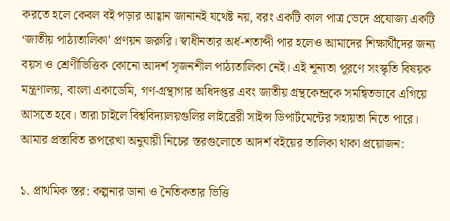করতে হলে কেবল বই পড়ার আহ্বান জানানই যথেষ্ট নয়, বরং একটি কাল পাত্র ভেদে প্রযোজ্য একটি ‘জাতীয় পাঠ্যতালিকা’ প্রণয়ন জরুরি। স্বাধীনতার অর্ধ-শতাব্দী পার হলেও আমাদের শিক্ষার্থীদের জন্য বয়স ও শ্রেণীভিত্তিক কোনো আদর্শ সৃজনশীল পাঠ্যতালিকা নেই। এই শূন্যতা পূরণে সংস্কৃতি বিষয়ক মন্ত্রণালয়, বাংলা একাডেমি, গণ-গ্রন্থাগার অধিদপ্তর এবং জাতীয় গ্রন্থকেন্দ্রকে সমন্বিতভাবে এগিয়ে আসতে হবে। তারা চাইলে বিশ্ববিদ্যালয়গুলির লাইব্রেরী সাইন্স ডিপার্টমেন্টের সহায়তা নিতে পারে। আমার প্রস্তাবিত রূপরেখা অনুযায়ী নিচের স্তরগুলোতে আদর্শ বইয়ের তালিকা থাকা প্রয়োজন:

১. প্রাথমিক স্তর: কল্পনার ডানা ও নৈতিকতার ভিত্তি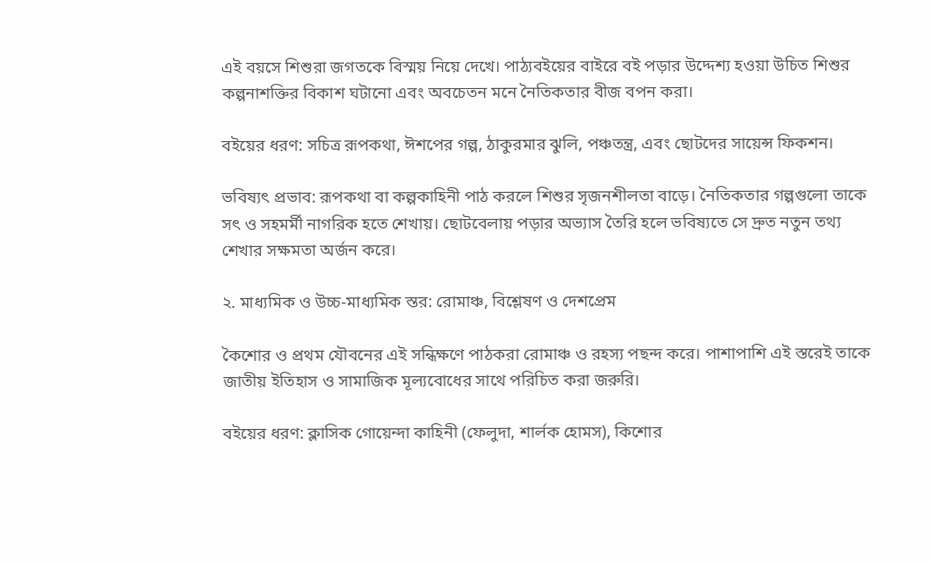এই বয়সে শিশুরা জগতকে বিস্ময় নিয়ে দেখে। পাঠ্যবইয়ের বাইরে বই পড়ার উদ্দেশ্য হওয়া উচিত শিশুর কল্পনাশক্তির বিকাশ ঘটানো এবং অবচেতন মনে নৈতিকতার বীজ বপন করা।

বইয়ের ধরণ: সচিত্র রূপকথা, ঈশপের গল্প, ঠাকুরমার ঝুলি, পঞ্চতন্ত্র, এবং ছোটদের সায়েন্স ফিকশন।

ভবিষ্যৎ প্রভাব: রূপকথা বা কল্পকাহিনী পাঠ করলে শিশুর সৃজনশীলতা বাড়ে। নৈতিকতার গল্পগুলো তাকে সৎ ও সহমর্মী নাগরিক হতে শেখায়। ছোটবেলায় পড়ার অভ্যাস তৈরি হলে ভবিষ্যতে সে দ্রুত নতুন তথ্য শেখার সক্ষমতা অর্জন করে।

২. মাধ্যমিক ও উচ্চ-মাধ্যমিক স্তর: রোমাঞ্চ, বিশ্লেষণ ও দেশপ্রেম

কৈশোর ও প্রথম যৌবনের এই সন্ধিক্ষণে পাঠকরা রোমাঞ্চ ও রহস্য পছন্দ করে। পাশাপাশি এই স্তরেই তাকে জাতীয় ইতিহাস ও সামাজিক মূল্যবোধের সাথে পরিচিত করা জরুরি।

বইয়ের ধরণ: ক্লাসিক গোয়েন্দা কাহিনী (ফেলুদা, শার্লক হোমস), কিশোর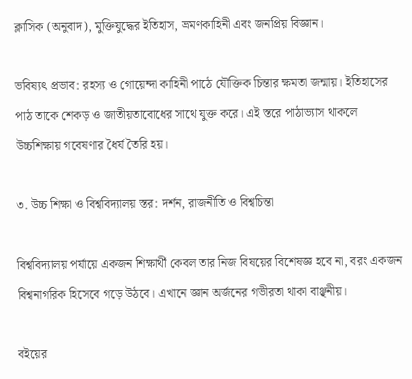ক্লাসিক (অনুবাদ), মুক্তিযুদ্ধের ইতিহাস, ভ্রমণকাহিনী এবং জনপ্রিয় বিজ্ঞান।

ভবিষ্যৎ প্রভাব: রহস্য ও গোয়েন্দা কাহিনী পাঠে যৌক্তিক চিন্তার ক্ষমতা জন্মায়। ইতিহাসের পাঠ তাকে শেকড় ও জাতীয়তাবোধের সাথে যুক্ত করে। এই স্তরে পাঠাভ্যাস থাকলে উচ্চশিক্ষায় গবেষণার ধৈর্য তৈরি হয়।

৩. উচ্চ শিক্ষা ও বিশ্ববিদ্যালয় স্তর: দর্শন, রাজনীতি ও বিশ্বচিন্তা

বিশ্ববিদ্যালয় পর্যায়ে একজন শিক্ষার্থী কেবল তার নিজ বিষয়ের বিশেষজ্ঞ হবে না, বরং একজন বিশ্বনাগরিক হিসেবে গড়ে উঠবে। এখানে জ্ঞান অর্জনের গভীরতা থাকা বাঞ্ছনীয়।

বইয়ের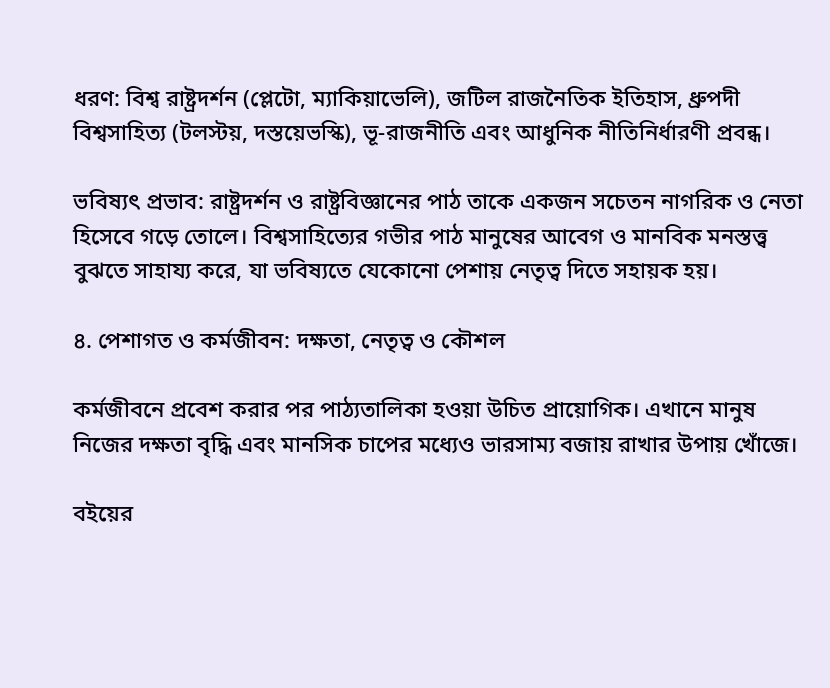ধরণ: বিশ্ব রাষ্ট্রদর্শন (প্লেটো, ম্যাকিয়াভেলি), জটিল রাজনৈতিক ইতিহাস, ধ্রুপদী বিশ্বসাহিত্য (টলস্টয়, দস্তয়েভস্কি), ভূ-রাজনীতি এবং আধুনিক নীতিনির্ধারণী প্রবন্ধ।

ভবিষ্যৎ প্রভাব: রাষ্ট্রদর্শন ও রাষ্ট্রবিজ্ঞানের পাঠ তাকে একজন সচেতন নাগরিক ও নেতা হিসেবে গড়ে তোলে। বিশ্বসাহিত্যের গভীর পাঠ মানুষের আবেগ ও মানবিক মনস্তত্ত্ব বুঝতে সাহায্য করে, যা ভবিষ্যতে যেকোনো পেশায় নেতৃত্ব দিতে সহায়ক হয়।

৪. পেশাগত ও কর্মজীবন: দক্ষতা, নেতৃত্ব ও কৌশল

কর্মজীবনে প্রবেশ করার পর পাঠ্যতালিকা হওয়া উচিত প্রায়োগিক। এখানে মানুষ নিজের দক্ষতা বৃদ্ধি এবং মানসিক চাপের মধ্যেও ভারসাম্য বজায় রাখার উপায় খোঁজে।

বইয়ের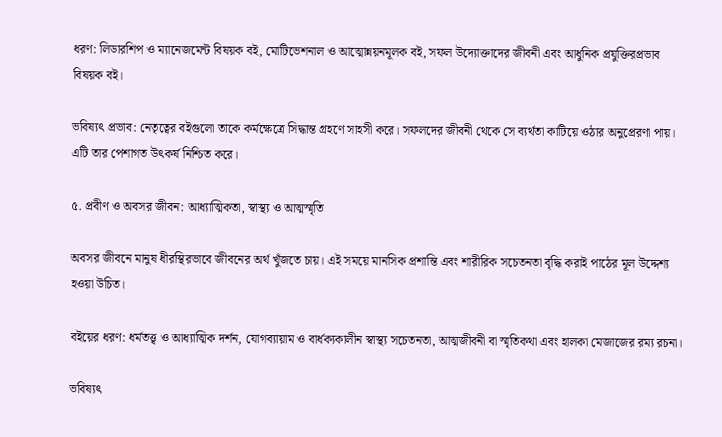ধরণ: লিডারশিপ ও ম্যানেজমেন্ট বিষয়ক বই, মোটিভেশনাল ও আত্মোন্নয়নমূলক বই, সফল উদ্যোক্তাদের জীবনী এবং আধুনিক প্রযুক্তিরপ্রভাব বিষয়ক বই।

ভবিষ্যৎ প্রভাব: নেতৃত্বের বইগুলো তাকে কর্মক্ষেত্রে সিদ্ধান্ত গ্রহণে সাহসী করে। সফলদের জীবনী থেকে সে ব্যর্থতা কাটিয়ে ওঠার অনুপ্রেরণা পায়। এটি তার পেশাগত উৎকর্ষ নিশ্চিত করে।

৫. প্রবীণ ও অবসর জীবন: আধ্যাত্মিকতা, স্বাস্থ্য ও আত্মস্মৃতি

অবসর জীবনে মানুষ ধীরস্থিরভাবে জীবনের অর্থ খুঁজতে চায়। এই সময়ে মানসিক প্রশান্তি এবং শারীরিক সচেতনতা বৃদ্ধি করাই পাঠের মূল উদ্দেশ্য হওয়া উচিত।

বইয়ের ধরণ: ধর্মতত্ত্ব ও আধ্যাত্মিক দর্শন, যোগব্যায়াম ও বার্ধক্যকালীন স্বাস্থ্য সচেতনতা, আত্মজীবনী বা স্মৃতিকথা এবং হালকা মেজাজের রম্য রচনা।

ভবিষ্যৎ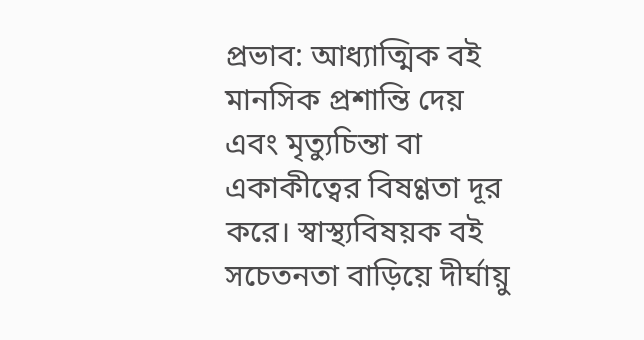প্রভাব: আধ্যাত্মিক বই মানসিক প্রশান্তি দেয় এবং মৃত্যুচিন্তা বা একাকীত্বের বিষণ্ণতা দূর করে। স্বাস্থ্যবিষয়ক বই সচেতনতা বাড়িয়ে দীর্ঘায়ু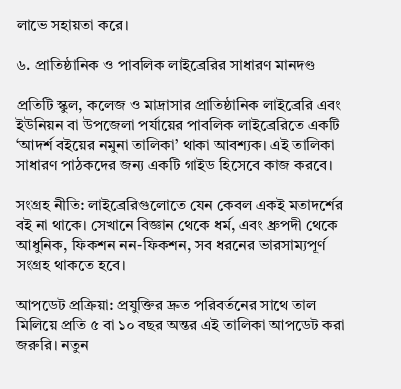লাভে সহায়তা করে।

৬. প্রাতিষ্ঠানিক ও পাবলিক লাইব্রেরির সাধারণ মানদণ্ড

প্রতিটি স্কুল, কলেজ ও মাদ্রাসার প্রাতিষ্ঠানিক লাইব্রেরি এবং ইউনিয়ন বা উপজেলা পর্যায়ের পাবলিক লাইব্রেরিতে একটি ‘আদর্শ বইয়ের নমুনা তালিকা’ থাকা আবশ্যক। এই তালিকা সাধারণ পাঠকদের জন্য একটি গাইড হিসেবে কাজ করবে।

সংগ্রহ নীতি: লাইব্রেরিগুলোতে যেন কেবল একই মতাদর্শের বই না থাকে। সেখানে বিজ্ঞান থেকে ধর্ম, এবং ধ্রুপদী থেকে আধুনিক, ফিকশন নন-ফিকশন, সব ধরনের ভারসাম্যপূর্ণ সংগ্রহ থাকতে হবে।

আপডেট প্রক্রিয়া: প্রযুক্তির দ্রুত পরিবর্তনের সাথে তাল মিলিয়ে প্রতি ৫ বা ১০ বছর অন্তর এই তালিকা আপডেট করা জরুরি। নতুন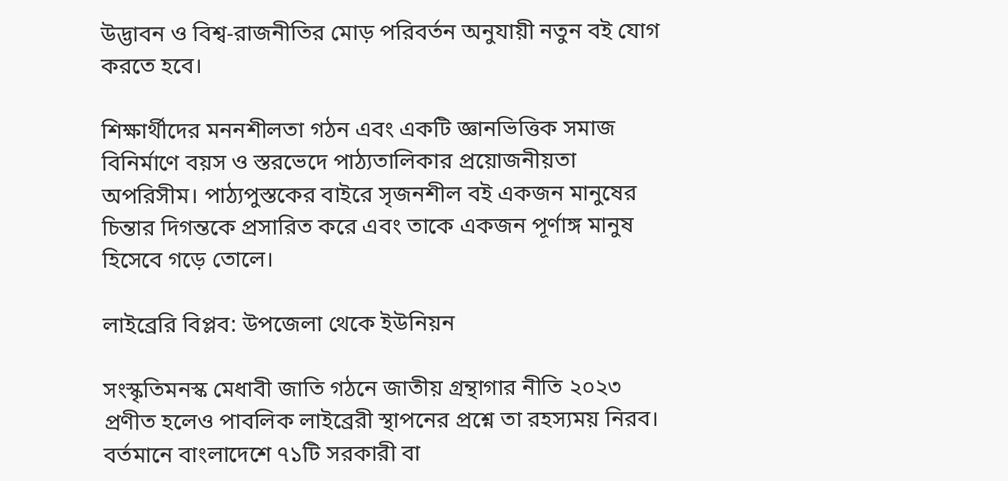উদ্ভাবন ও বিশ্ব-রাজনীতির মোড় পরিবর্তন অনুযায়ী নতুন বই যোগ করতে হবে।

শিক্ষার্থীদের মননশীলতা গঠন এবং একটি জ্ঞানভিত্তিক সমাজ বিনির্মাণে বয়স ও স্তরভেদে পাঠ্যতালিকার প্রয়োজনীয়তা অপরিসীম। পাঠ্যপুস্তকের বাইরে সৃজনশীল বই একজন মানুষের চিন্তার দিগন্তকে প্রসারিত করে এবং তাকে একজন পূর্ণাঙ্গ মানুষ হিসেবে গড়ে তোলে।

লাইব্রেরি বিপ্লব: উপজেলা থেকে ইউনিয়ন

সংস্কৃতিমনস্ক মেধাবী জাতি গঠনে জাতীয় গ্রন্থাগার নীতি ২০২৩ প্রণীত হলেও পাবলিক লাইব্রেরী স্থাপনের প্রশ্নে তা রহস্যময় নিরব। বর্তমানে বাংলাদেশে ৭১টি সরকারী বা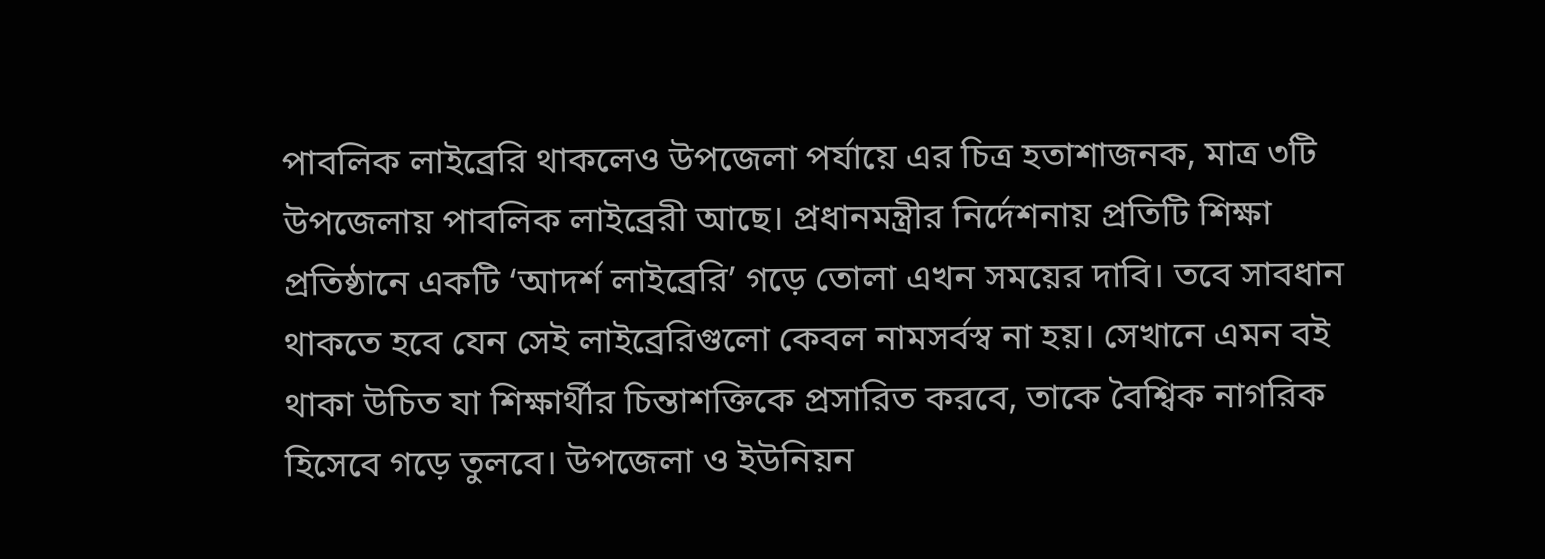পাবলিক লাইব্রেরি থাকলেও উপজেলা পর্যায়ে এর চিত্র হতাশাজনক, মাত্র ৩টি উপজেলায় পাবলিক লাইব্রেরী আছে। প্রধানমন্ত্রীর নির্দেশনায় প্রতিটি শিক্ষা প্রতিষ্ঠানে একটি ‘আদর্শ লাইব্রেরি’ গড়ে তোলা এখন সময়ের দাবি। তবে সাবধান থাকতে হবে যেন সেই লাইব্রেরিগুলো কেবল নামসর্বস্ব না হয়। সেখানে এমন বই থাকা উচিত যা শিক্ষার্থীর চিন্তাশক্তিকে প্রসারিত করবে, তাকে বৈশ্বিক নাগরিক হিসেবে গড়ে তুলবে। উপজেলা ও ইউনিয়ন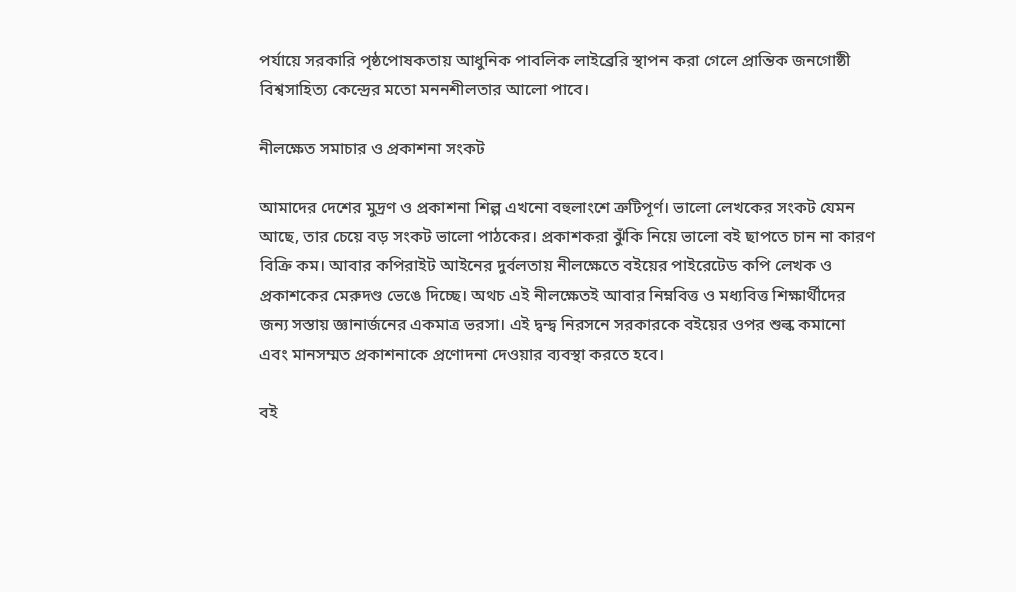পর্যায়ে সরকারি পৃষ্ঠপোষকতায় আধুনিক পাবলিক লাইব্রেরি স্থাপন করা গেলে প্রান্তিক জনগোষ্ঠী বিশ্বসাহিত্য কেন্দ্রের মতো মননশীলতার আলো পাবে।

নীলক্ষেত সমাচার ও প্রকাশনা সংকট

আমাদের দেশের মুদ্রণ ও প্রকাশনা শিল্প এখনো বহুলাংশে ত্রুটিপূর্ণ। ভালো লেখকের সংকট যেমন আছে, তার চেয়ে বড় সংকট ভালো পাঠকের। প্রকাশকরা ঝুঁকি নিয়ে ভালো বই ছাপতে চান না কারণ বিক্রি কম। আবার কপিরাইট আইনের দুর্বলতায় নীলক্ষেতে বইয়ের পাইরেটেড কপি লেখক ও প্রকাশকের মেরুদণ্ড ভেঙে দিচ্ছে। অথচ এই নীলক্ষেতই আবার নিম্নবিত্ত ও মধ্যবিত্ত শিক্ষার্থীদের জন্য সস্তায় জ্ঞানার্জনের একমাত্র ভরসা। এই দ্বন্দ্ব নিরসনে সরকারকে বইয়ের ওপর শুল্ক কমানো এবং মানসম্মত প্রকাশনাকে প্রণোদনা দেওয়ার ব্যবস্থা করতে হবে।

বই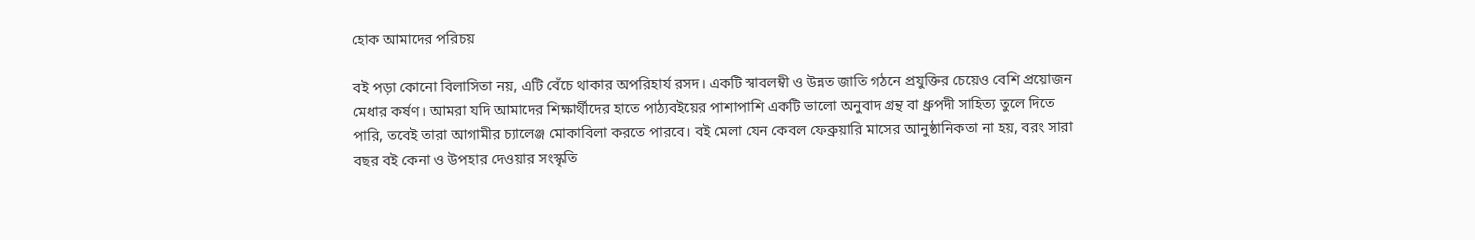হোক আমাদের পরিচয়

বই পড়া কোনো বিলাসিতা নয়, এটি বেঁচে থাকার অপরিহার্য রসদ। একটি স্বাবলম্বী ও উন্নত জাতি গঠনে প্রযুক্তির চেয়েও বেশি প্রয়োজন মেধার কর্ষণ। আমরা যদি আমাদের শিক্ষার্থীদের হাতে পাঠ্যবইয়ের পাশাপাশি একটি ভালো অনুবাদ গ্রন্থ বা ধ্রুপদী সাহিত্য তুলে দিতে পারি, তবেই তারা আগামীর চ্যালেঞ্জ মোকাবিলা করতে পারবে। বই মেলা যেন কেবল ফেব্রুয়ারি মাসের আনুষ্ঠানিকতা না হয়, বরং সারা বছর বই কেনা ও উপহার দেওয়ার সংস্কৃতি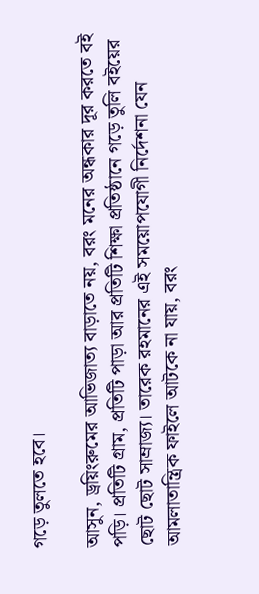গড়ে তুলতে হবে।

আসুন, ড্রয়িংরুমের আভিজাত্য বাড়াতে নয়, বরং মনের অন্ধকার দূর করতে বই পড়ি। প্রতিটি গ্রাম, প্রতিটি পাড়া আর প্রতিটি শিক্ষা প্রতিষ্ঠানে গড়ে তুলি বইয়ের ছোট ছোট সাম্রাজ্য। তারেক রহমানের এই সময়োপযোগী নির্দেশনা যেন আমলাতান্ত্রিক ফাইলে আটকে না যায়, বরং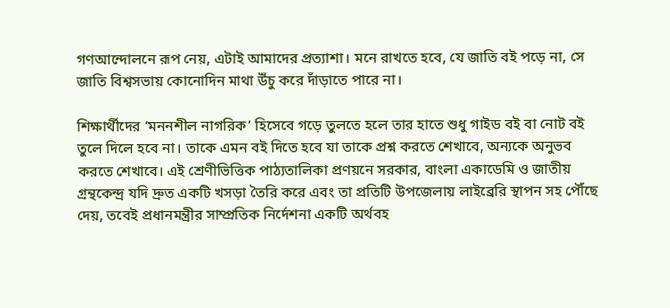গণআন্দোলনে রূপ নেয়, এটাই আমাদের প্রত্যাশা। মনে রাখতে হবে, যে জাতি বই পড়ে না, সে জাতি বিশ্বসভায় কোনোদিন মাথা উঁচু করে দাঁড়াতে পারে না।

শিক্ষার্থীদের ‘মননশীল নাগরিক’ হিসেবে গড়ে তুলতে হলে তার হাতে শুধু গাইড বই বা নোট বই তুলে দিলে হবে না। তাকে এমন বই দিতে হবে যা তাকে প্রশ্ন করতে শেখাবে, অন্যকে অনুভব করতে শেখাবে। এই শ্রেণীভিত্তিক পাঠ্যতালিকা প্রণয়নে সরকার, বাংলা একাডেমি ও জাতীয় গ্রন্থকেন্দ্র যদি দ্রুত একটি খসড়া তৈরি করে এবং তা প্রতিটি উপজেলায় লাইব্রেরি স্থাপন সহ পৌঁছে দেয়, তবেই প্রধানমন্ত্রীর সাম্প্রতিক নির্দেশনা একটি অর্থবহ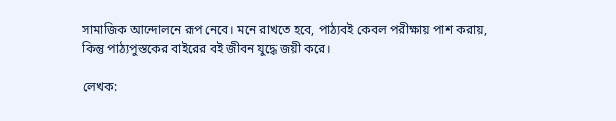সামাজিক আন্দোলনে রূপ নেবে। মনে রাখতে হবে, পাঠ্যবই কেবল পরীক্ষায় পাশ করায়, কিন্তু পাঠ্যপুস্তকের বাইরের বই জীবন যুদ্ধে জয়ী করে।

লেখক: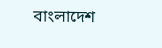বাংলাদেশ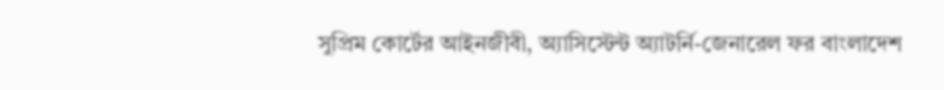সুপ্রিম কোর্টের আইনজীবী, অ্যাসিস্টেন্ট অ্যাটর্নি-জেনারেল ফর বাংলাদেশ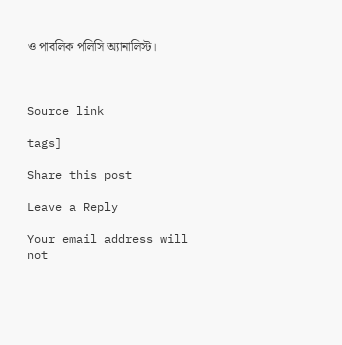ও পাবলিক পলিসি অ্যানালিস্ট।



Source link

tags]

Share this post

Leave a Reply

Your email address will not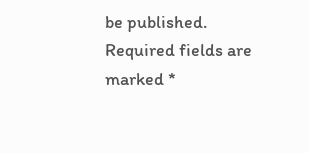be published. Required fields are marked *